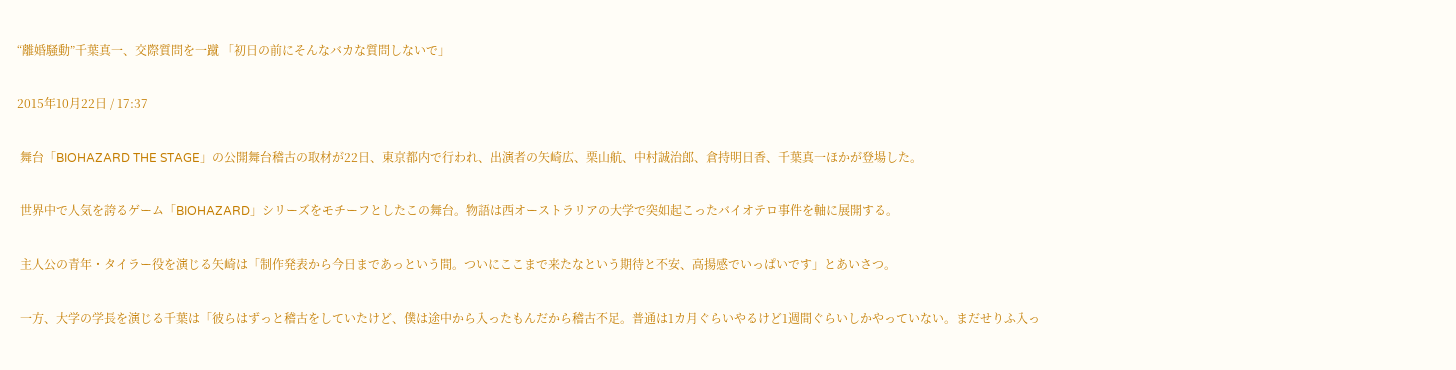“離婚騒動”千葉真一、交際質問を一蹴 「初日の前にそんなバカな質問しないで」

2015年10月22日 / 17:37

 舞台「BIOHAZARD THE STAGE」の公開舞台稽古の取材が22日、東京都内で行われ、出演者の矢崎広、栗山航、中村誠治郎、倉持明日香、千葉真一ほかが登場した。

 世界中で人気を誇るゲーム「BIOHAZARD」シリーズをモチーフとしたこの舞台。物語は西オーストラリアの大学で突如起こったバイオテロ事件を軸に展開する。

 主人公の青年・タイラー役を演じる矢崎は「制作発表から今日まであっという間。ついにここまで来たなという期待と不安、高揚感でいっぱいです」とあいさつ。

 一方、大学の学長を演じる千葉は「彼らはずっと稽古をしていたけど、僕は途中から入ったもんだから稽古不足。普通は1カ月ぐらいやるけど1週間ぐらいしかやっていない。まだせりふ入っ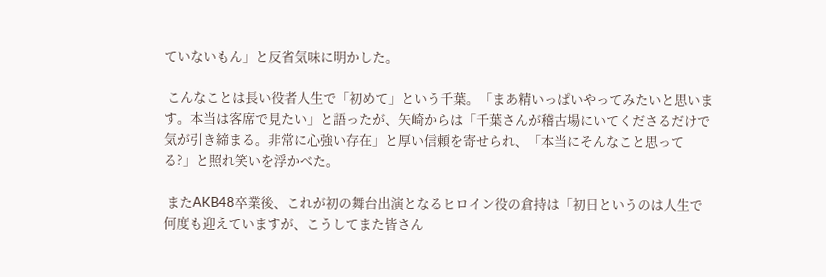ていないもん」と反省気味に明かした。

 こんなことは長い役者人生で「初めて」という千葉。「まあ精いっぱいやってみたいと思います。本当は客席で見たい」と語ったが、矢崎からは「千葉さんが稽古場にいてくださるだけで気が引き締まる。非常に心強い存在」と厚い信頼を寄せられ、「本当にそんなこと思ってる?」と照れ笑いを浮かべた。

 またAKB48卒業後、これが初の舞台出演となるヒロイン役の倉持は「初日というのは人生で何度も迎えていますが、こうしてまた皆さん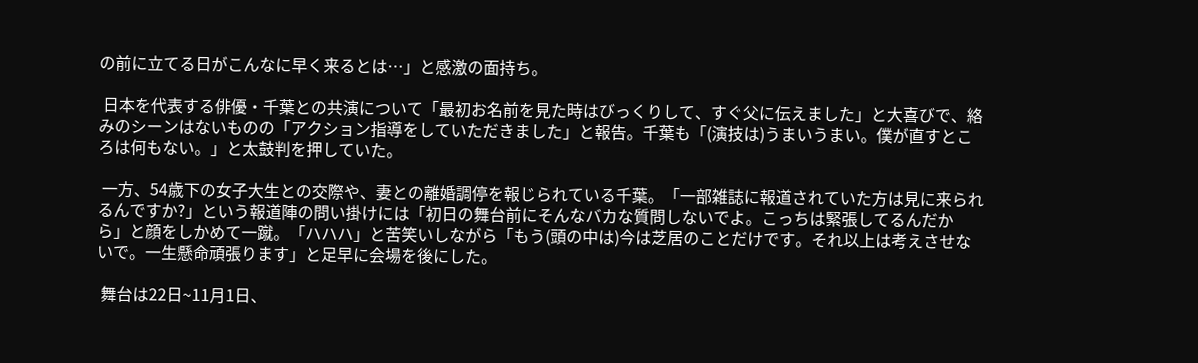の前に立てる日がこんなに早く来るとは…」と感激の面持ち。

 日本を代表する俳優・千葉との共演について「最初お名前を見た時はびっくりして、すぐ父に伝えました」と大喜びで、絡みのシーンはないものの「アクション指導をしていただきました」と報告。千葉も「(演技は)うまいうまい。僕が直すところは何もない。」と太鼓判を押していた。

 一方、54歳下の女子大生との交際や、妻との離婚調停を報じられている千葉。「一部雑誌に報道されていた方は見に来られるんですか?」という報道陣の問い掛けには「初日の舞台前にそんなバカな質問しないでよ。こっちは緊張してるんだから」と顔をしかめて一蹴。「ハハハ」と苦笑いしながら「もう(頭の中は)今は芝居のことだけです。それ以上は考えさせないで。一生懸命頑張ります」と足早に会場を後にした。

 舞台は22日~11月1日、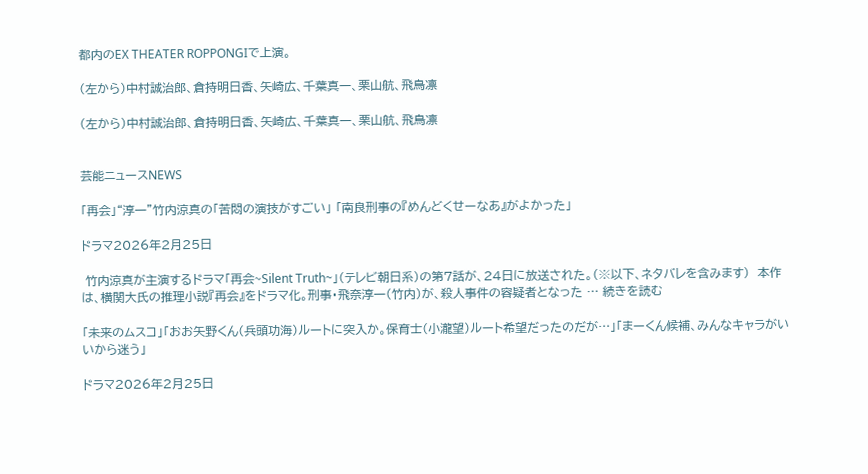都内のEX THEATER ROPPONGIで上演。

(左から)中村誠治郎、倉持明日香、矢崎広、千葉真一、栗山航、飛鳥凛

(左から)中村誠治郎、倉持明日香、矢崎広、千葉真一、栗山航、飛鳥凛


芸能ニュースNEWS

「再会」“淳一”竹内涼真の「苦悶の演技がすごい」 「南良刑事の『めんどくせーなあ』がよかった」

ドラマ2026年2月25日

 竹内涼真が主演するドラマ「再会~Silent Truth~」(テレビ朝日系)の第7話が、24日に放送された。(※以下、ネタバレを含みます)  本作は、横関大氏の推理小説『再会』をドラマ化。刑事・飛奈淳一(竹内)が、殺人事件の容疑者となった … 続きを読む

「未来のムスコ」「おお矢野くん(兵頭功海)ルートに突入か。保育士(小瀧望)ルート希望だったのだが…」「まーくん候補、みんなキャラがいいから迷う」

ドラマ2026年2月25日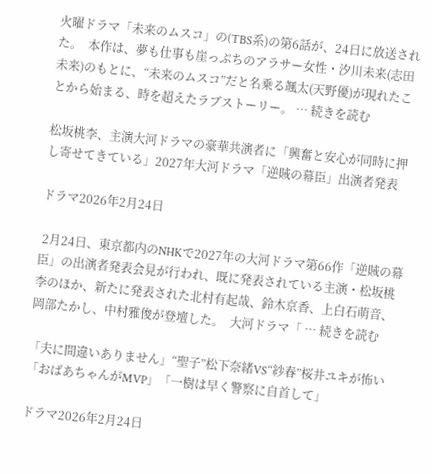火曜ドラマ「未来のムスコ」の(TBS系)の第6話が、24日に放送された。  本作は、夢も仕事も崖っぷちのアラサー女性・汐川未来(志田未来)のもとに、“未来のムスコ”だと名乗る颯太(天野優)が現れたことから始まる、時を超えたラブストーリー。 … 続きを読む

松坂桃李、主演大河ドラマの豪華共演者に「興奮と安心が同時に押し寄せてきている」2027年大河ドラマ「逆賊の幕臣」出演者発表

ドラマ2026年2月24日

 2月24日、東京都内のNHKで2027年の大河ドラマ第66作「逆賊の幕臣」の出演者発表会見が行われ、既に発表されている主演・松坂桃李のほか、新たに発表された北村有起哉、鈴木京香、上白石萌音、岡部たかし、中村雅俊が登壇した。  大河ドラマ「 … 続きを読む

「夫に間違いありません」“聖子”松下奈緒VS“紗春”桜井ユキが怖い 「おばあちゃんがMVP」「一樹は早く警察に自首して」

ドラマ2026年2月24日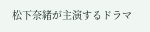松下奈緒が主演するドラマ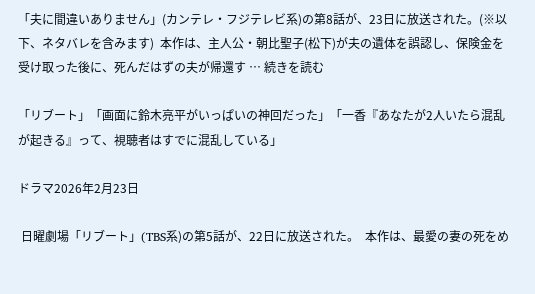「夫に間違いありません」(カンテレ・フジテレビ系)の第8話が、23日に放送された。(※以下、ネタバレを含みます)  本作は、主人公・朝比聖子(松下)が夫の遺体を誤認し、保険金を受け取った後に、死んだはずの夫が帰還す … 続きを読む

「リブート」「画面に鈴木亮平がいっぱいの神回だった」「一香『あなたが2人いたら混乱が起きる』って、視聴者はすでに混乱している」

ドラマ2026年2月23日

 日曜劇場「リブート」(TBS系)の第5話が、22日に放送された。  本作は、最愛の妻の死をめ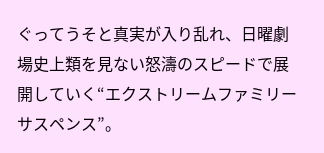ぐってうそと真実が入り乱れ、日曜劇場史上類を見ない怒濤のスピードで展開していく“エクストリームファミリーサスペンス”。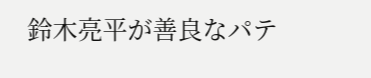鈴木亮平が善良なパテ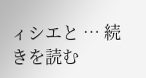ィシエと … 続きを読む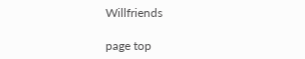Willfriends

page top